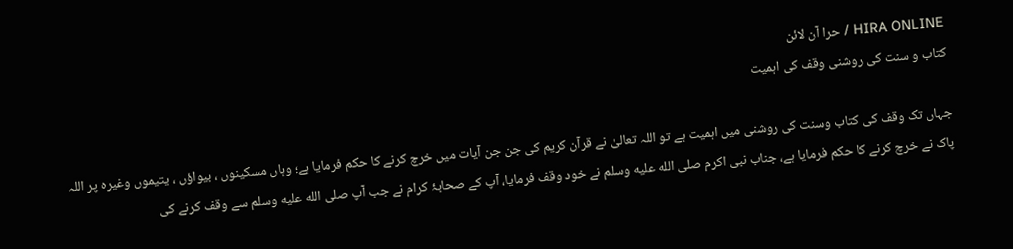HIRA ONLINE / حرا آن لائن
کتاب و سنت کی روشنی وقف کی اہمیت

جہاں تک وقف کی کتاب وسنت کی روشنی میں اہمیت ہے تو اللہ تعالیٰ نے قرآن کریم کی جن جن آیات میں خرچ کرنے کا حکم فرمایا ہے؛ وہاں مسکینوں ، بیواؤں ، یتیموں وغیرہ پر اللہ پاک نے خرچ کرنے کا حکم فرمایا ہے، جناب نبی اکرم صلى الله عليه وسلم نے خود وقف فرمایا، آپ کے صحابۂ کرام نے جب آپ صلى الله عليه وسلم سے وقف کرنے کی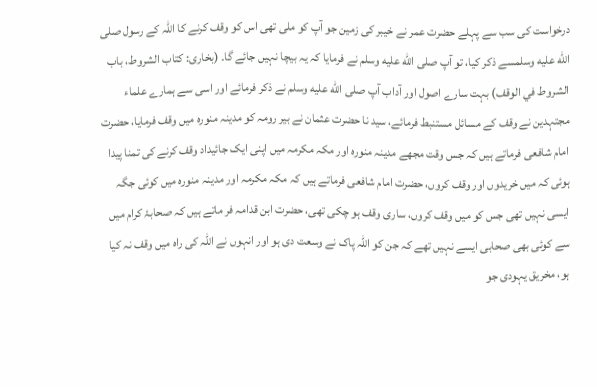درخواست کی سب سے پہلے حضرت عمر نے خیبر کی زمین جو آپ کو ملی تھی اس کو وقف کرنے کا اللہ کے رسول صلى الله عليه وسلمسے ذکر کیا، تو آپ صلى الله عليه وسلم نے فرمایا کہ یہ بیچا نہیں جائے گا۔ (بخاری: کتاب الشروط، باب الشروط في الوقف) بہت سارے اصول اور آداب آپ صلى الله عليه وسلم نے ذکر فرمائے اور اسی سے ہمارے علماء مجتہدین نے وقف کے مسائل مستنبط فرمائے، سید نا حضرت عثمان نے بیر رومہ کو مدینہ منورہ میں وقف فرمایا، حضرت امام شافعی فرماتے ہیں کہ جس وقت مجھے مدینہ منورہ اور مکہ مکرمہ میں اپنی ایک جائیداد وقف کرنے کی تمنا پیدا ہوئی کہ میں خریدوں اور وقف کروں، حضرت امام شافعی فرماتے ہیں کہ مکہ مکرمہ اور مدینہ منورہ میں کوئی جگہ ایسی نہیں تھی جس کو میں وقف کروں، ساری وقف ہو چکی تھی، حضرت ابن قدامہ فر ماتے ہیں کہ صحابۂ کرام میں سے کوئی بھی صحابی ایسے نہیں تھے کہ جن کو اللہ پاک نے وسعت دی ہو اور انہوں نے اللہ کی راہ میں وقف نہ کیا ہو، مخریق یہودی جو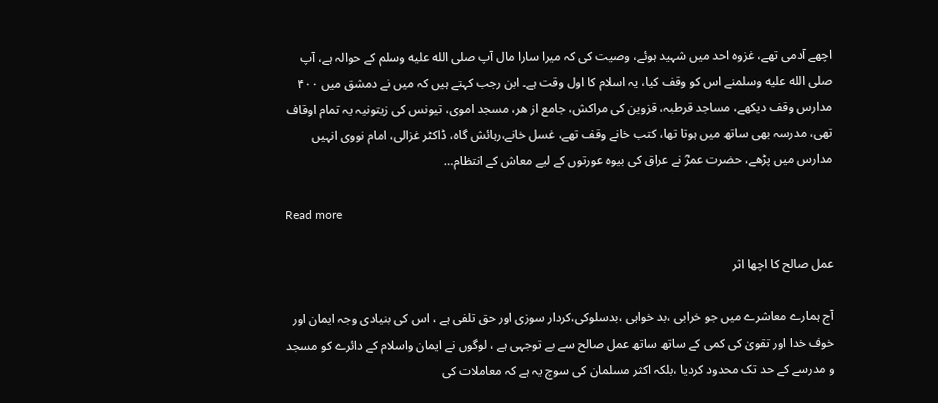اچھے آدمی تھے، غزوہ احد میں شہید ہوئے، وصیت کی کہ میرا سارا مال آپ صلى الله عليه وسلم کے حوالہ ہے، آپ صلى الله عليه وسلمنے اس کو وقف کیا، یہ اسلام کا اول وقت ہے۔ ابن رجب کہتے ہیں کہ میں نے دمشق میں ۴۰۰ مدارس وقف دیکھے، مساجد قرطبہ، قزوین کی مراکش، جامع از هر، مسجد اموی، تیونس کی زیتونیہ یہ تمام اوقاف تھی، مدرسہ بھی ساتھ میں ہوتا تھا، کتب خانے وقف تھے، غسل خانے،رہائش گاہ، ڈاکٹر غزالی، امام نووی انہیں مدارس میں پڑھے، حضرت عمرؓ نے عراق کی بیوہ عورتوں کے لیے معاش کے انتظام…

Read more

عمل صالح کا اچھا اثر

آج ہمارے معاشرے میں جو خرابی ،بد خواہی ،بدسلوکی،کردار سوزی اور حق تلفی ہے ، اس کی بنیادی وجہ ایمان اور خوف خدا اور تقویٰ کی کمی کے ساتھ ساتھ عمل صالح سے بے توجہی ہے ، لوگوں نے ایمان واسلام کے دائرے کو مسجد و مدرسے کے حد تک محدود کردیا ،بلکہ اکثر مسلمان کی سوچ یہ ہے کہ معاملات کی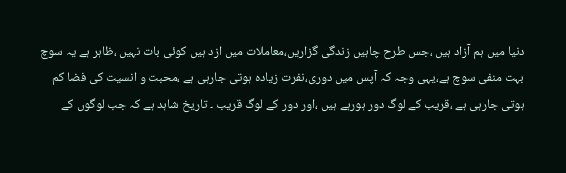دنیا میں ہم آزاد ہیں ،جس طرح چاہیں زندگی گزاریں،معاملات میں ازد ہیں کوئی بات نہیں ،ظاہر ہے یہ سوچ بہت منفی سوچ ہے،یہی وجہ کہ آپس میں دوری،نفرت زیادہ ہوتی جارہی ہے ،محبت و انسیت کی فضا کم ہوتی جارہی ہے ،قریب کے لوگ دور ہورہے ہیں ،اور دور کے لوگ قریب ۔ تاریخ شاہد ہے کہ جب لوگوں کے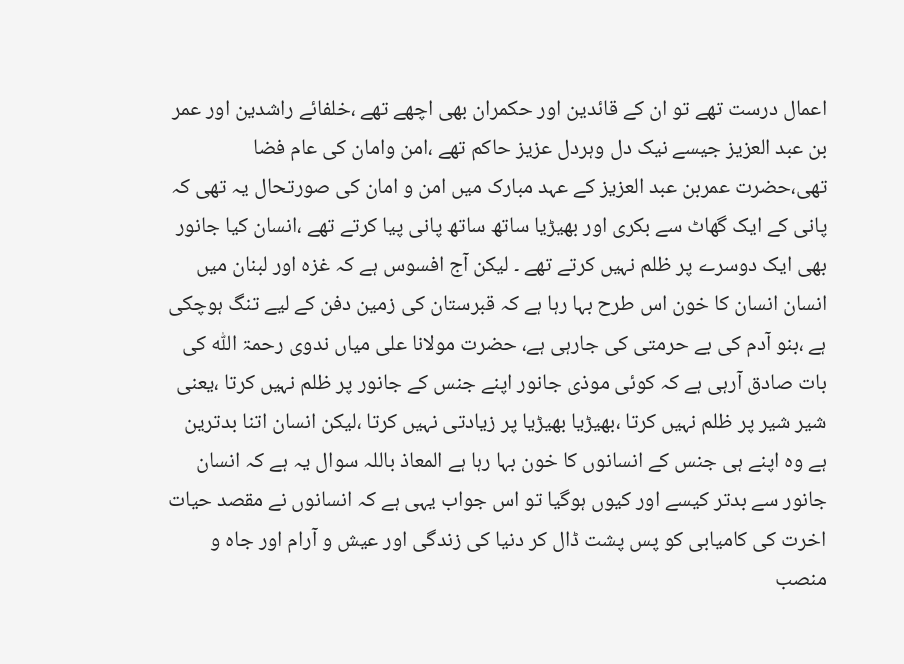اعمال درست تھے تو ان کے قائدین اور حکمران بھی اچھے تھے ،خلفائے راشدین اور عمر بن عبد العزیز جیسے نیک دل وہردل عزیز حاکم تھے ،امن وامان کی عام فضا تھی،حضرت عمربن عبد العزیز کے عہد مبارک میں امن و امان کی صورتحال یہ تھی کہ پانی کے ایک گھاٹ سے بکری اور بھیڑیا ساتھ ساتھ پانی پیا کرتے تھے ،انسان کیا جانور بھی ایک دوسرے پر ظلم نہیں کرتے تھے ۔ لیکن آج افسوس ہے کہ غزہ اور لبنان میں انسان انسان کا خون اس طرح بہا رہا ہے کہ قبرستان کی زمین دفن کے لیے تنگ ہوچکی ہے ،بنو آدم کی بے حرمتی کی جارہی ہے، حضرت مولانا علی میاں ندوی رحمۃ اللّٰہ کی بات صادق آرہی ہے کہ کوئی موذی جانور اپنے جنس کے جانور پر ظلم نہیں کرتا ،یعنی شیر شیر پر ظلم نہیں کرتا ،بھیڑیا بھیڑیا پر زیادتی نہیں کرتا ،لیکن انسان اتنا بدترین ہے وہ اپنے ہی جنس کے انسانوں کا خون بہا رہا ہے المعاذ باللہ سوال یہ ہے کہ انسان جانور سے بدتر کیسے اور کیوں ہوگیا تو اس جواب یہی ہے کہ انسانوں نے مقصد حیات اخرت کی کامیابی کو پس پشت ڈال کر دنیا کی زندگی اور عیش و آرام اور جاہ و منصب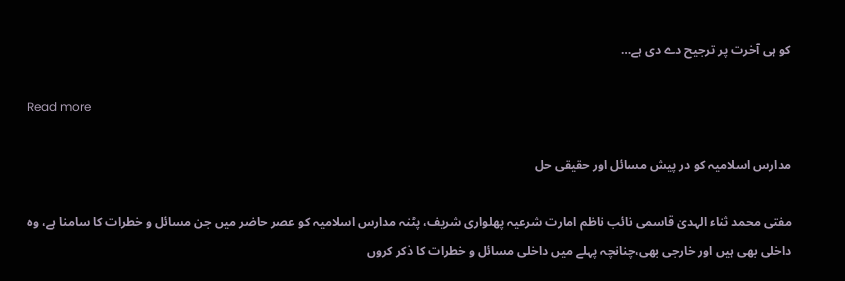کو ہی آخرت پر ترجیح دے دی ہے…

Read more

مدارس اسلامیہ کو در پیش مسائل اور حقیقی حل

مفتی محمد ثناء الہدیٰ قاسمی نائب ناظم امارت شرعیہ پھلواری شریف، پٹنہ مدارس اسلامیہ کو عصر حاضر میں جن مسائل و خطرات کا سامنا ہے، وہ داخلی بھی ہیں اور خارجی بھی،چنانچہ پہلے میں داخلی مسائل و خطرات کا ذکر کروں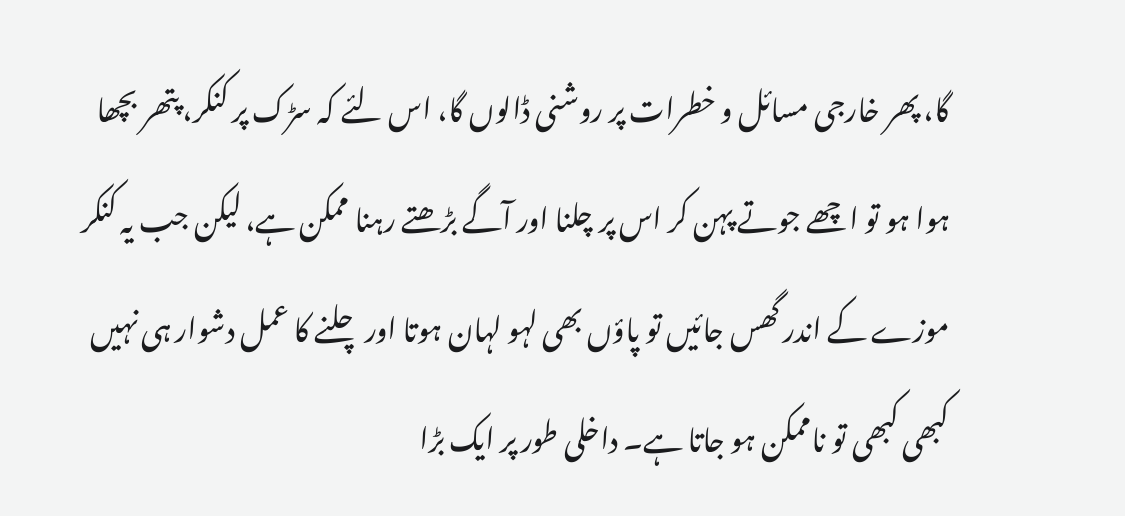گا، پھر خارجی مسائل و خطرات پر روشنی ڈالوں گا، اس لئے کہ سڑک پر کنکر، پتھر بچھا ہوا ہو تو اچھے جوتے پہن کر اس پر چلنا اور آگے بڑھتے رہنا ممکن ہے، لیکن جب یہ کنکر موزے کے اندر گھس جائیں تو پاؤں بھی لہو لہان ہوتا اور چلنے کا عمل دشوار ہی نہیں کبھی کبھی تو ناممکن ہو جاتا ہے۔ داخلی طور پر ایک بڑا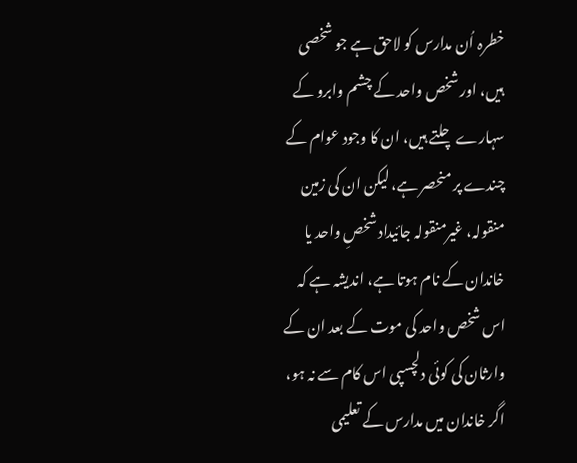خطرہ اُن مدارس کو لاحق ہے جو شخصی ہیں، اور شخص واحد کے چشم وابرو کے سہارے چلتے ہیں، ان کا وجود عوام کے چندے پر منحصر ہے، لیکن ان کی زمین منقولہ، غیرمنقولہ جائیداد شخصِ واحد یا خاندان کے نام ہوتا ہے، اندیشہ ہے کہ اس شخص واحد کی موت کے بعد ان کے وارثان کی کوئی دلچسپی اس کام سے نہ ہو، اگر خاندان میں مدارس کے تعلیمی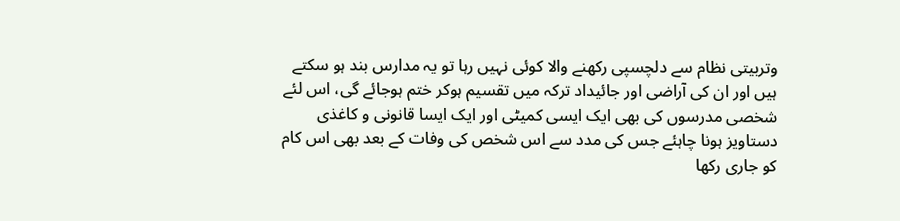وتربیتی نظام سے دلچسپی رکھنے والا کوئی نہیں رہا تو یہ مدارس بند ہو سکتے ہیں اور ان کی آراضی اور جائیداد ترکہ میں تقسیم ہوکر ختم ہوجائے گی، اس لئے شخصی مدرسوں کی بھی ایک ایسی کمیٹی اور ایک ایسا قانونی و کاغذی دستاویز ہونا چاہئے جس کی مدد سے اس شخص کی وفات کے بعد بھی اس کام کو جاری رکھا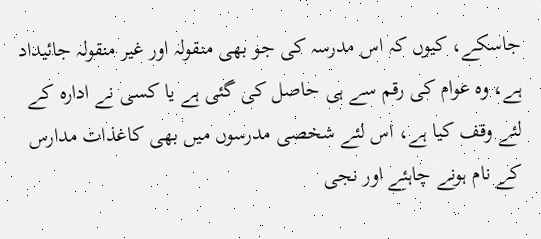جاسکے، کیوں کہ اس مدرسہ کی جو بھی منقولہ اور غیر منقولہ جائیداد ہے، وہ عوام کی رقم سے ہی حاصل کی گئی ہے یا کسی نے ادارہ کے لئے وقف کیا ہے، اس لئے شخصی مدرسوں میں بھی کاغذات مدارس کے نام ہونے چاہئے اور نجی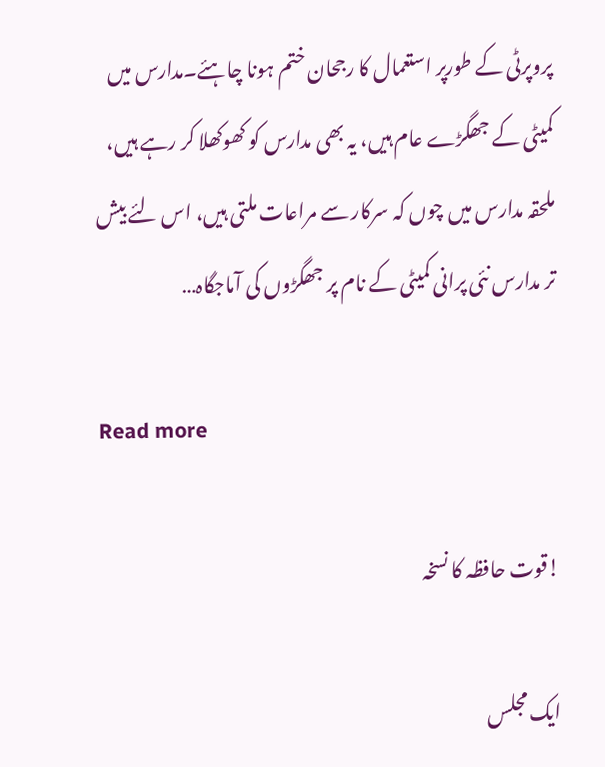پروپرٹی کے طورپر استعمال کا رجحان ختم ہونا چاہئے۔مدارس میں کمیٹی کے جھگڑے عام ہیں، یہ بھی مدارس کو کھوکھلا کر رہے ہیں، ملحقہ مدارس میں چوں کہ سرکار سے مراعات ملتی ہیں، اس لئے بیش تر مدارس نئی پرانی کمیٹی کے نام پر جھگڑوں کی آماجگاہ…

Read more

!قوت حافظہ کا نسخہ

ایک مجلس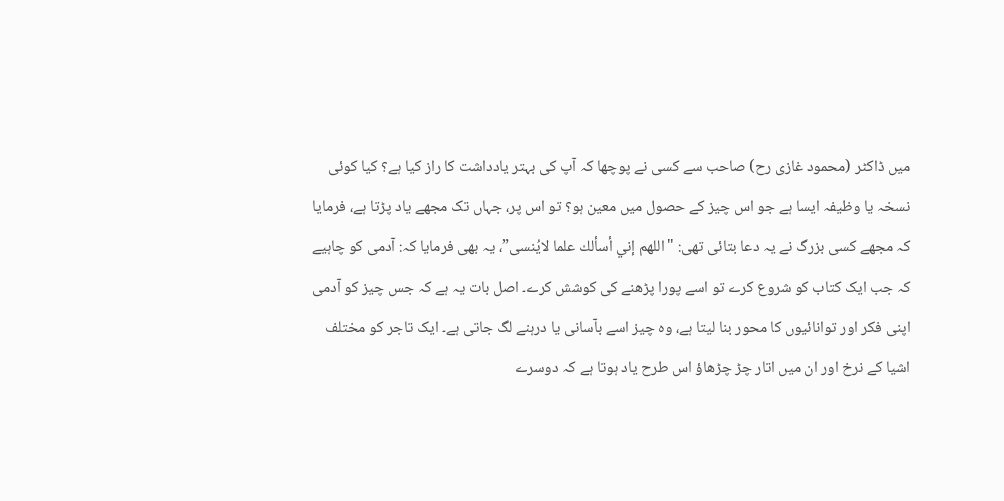میں ڈاکٹر (محمود غازی رح) صاحب سے کسی نے پوچھا کہ آپ کی بہتر یادداشت کا راز کیا ہے؟ کیا کوئی نسخہ یا وظیفہ ایسا ہے جو اس چیز کے حصول میں معین ہو؟ تو اس پر، جہاں تک مجھے یاد پڑتا ہے، فرمایا کہ مجھے کسی بزرگ نے یہ دعا بتائی تهى: "اللهم إني أسألك علما لایُنسی”، یہ بھی فرمایا کہ: آدمی کو چاہیے کہ جب ایک کتاب کو شروع کرے تو اسے پورا پڑھنے کی کوشش کرے۔ اصل بات یہ ہے کہ جس چیز کو آدمی اپنی فکر اور توانائیوں کا محور بنا لیتا ہے، وہ چیز اسے بآسانی یا درہنے لگ جاتی ہے۔ ایک تاجر کو مختلف اشیا کے نرخ اور ان میں اتار چڑ چڑھاؤ اس طرح یاد ہوتا ہے کہ دوسرے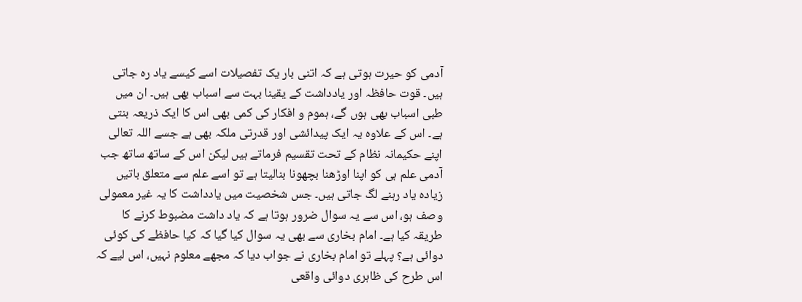آدمی کو حیرت ہوتی ہے کہ اتنی بار یک تفصیلات اسے کیسے یاد رہ جاتی ہیں۔ قوت حافظہ اور یادداشت کے یقینا بہت سے اسباب بھی ہیں۔ ان میں طبی اسباب بھی ہوں گے، ہموم و افکار کی کمی بھی اس کا ایک ذریعہ بنتی ہے۔ اس کے علاوہ یہ ایک پیدائشی اور قدرتی ملکہ بھی ہے جسے اللہ تعالی اپنے حکیمانہ نظام کے تحت تقسیم فرماتے ہیں لیکن اس کے ساتھ ساتھ جب آدمی علم ہی کو اپنا اوڑھنا بچھونا بنالیتا ہے تو اسے علم سے متعلق باتیں زیادہ یاد رہنے لگ جاتی ہیں۔ جس شخصیت میں یادداشت کا یہ غیر معمولی وصف ہو، اس سے یہ سوال ضرور ہوتا ہے کہ یاد داشت مضبوط کرنے کا طریقہ کیا ہے۔ امام بخاری سے بھی یہ سوال کیا گیا کہ کیا حافظے کی کوئی دوائی ہے؟ پہلے تو امام بخاری نے جواب دیا کہ مجھے معلوم نہیں، اس لیے کہ اس طرح کی ظاہری دوائی واقعی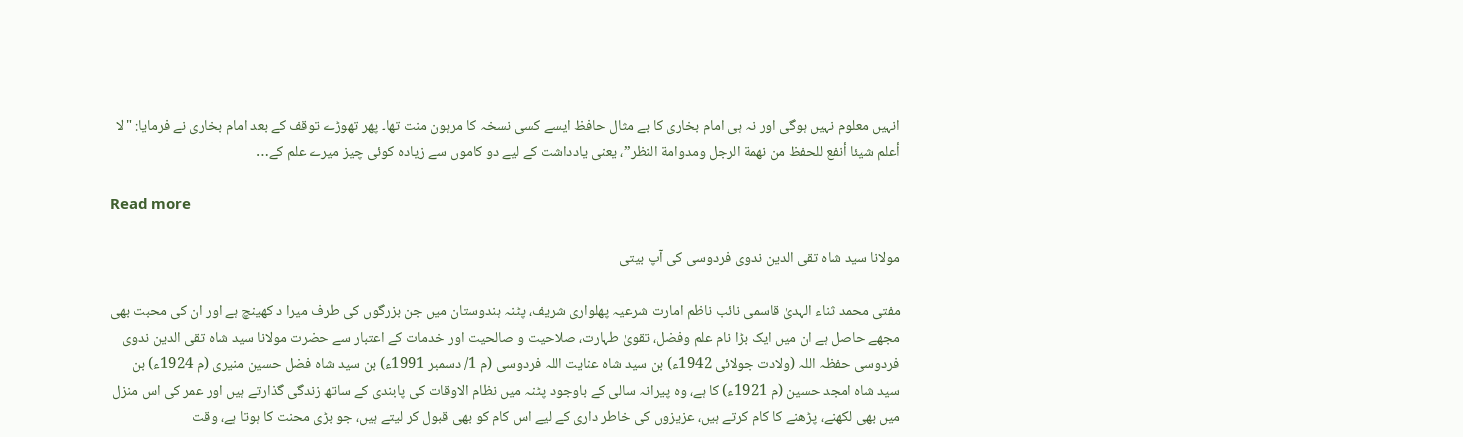انہیں معلوم نہیں ہوگی اور نہ ہی امام بخاری کا بے مثال حافظ ایسے کسی نسخہ کا مرہون منت تھا۔ پھر تھوڑے توقف کے بعد امام بخاری نے فرمایا: "لا أعلم شيئا أنفع للحفظ من نهمة الرجل ومدوامة النظر”، یعنی یادداشت کے لیے دو کاموں سے زیادہ کوئی چیز میرے علم کے…

Read more

مولانا سید شاہ تقی الدین ندوی فردوسی کی آپ بیتی

مفتی محمد ثناء الہدیٰ قاسمی نائب ناظم امارت شرعیہ پھلواری شریف، پٹنہ ہندوستان میں جن بزرگوں کی طرف میرا د کھینچ ہے اور ان کی محبت بھی مجھے حاصل ہے ان میں ایک بڑا نام علم وفضل، تقویٰ طہارت، صلاحیت و صالحیت اور خدمات کے اعتبار سے حضرت مولانا سید شاہ تقی الدین ندوی فردوسی حفظہ اللہ (ولادت جولائی 1942ء) بن سید شاہ عنایت اللہ فردوسی (م 1/ دسمبر 1991ء) بن سید شاہ فضل حسین منیری (م 1924ء) بن سید شاہ امجد حسین (م 1921ء) کا ہے، وہ پیرانہ سالی کے باوجود پٹنہ میں نظام الاوقات کی پابندی کے ساتھ زندگی گذارتے ہیں اور عمر کی اس منزل میں بھی لکھنے، پڑھنے کا کام کرتے ہیں، عزیزوں کی خاطر داری کے لیے اس کام کو بھی قبول کر لیتے ہیں، جو بڑی محنت کا ہوتا ہے، وقت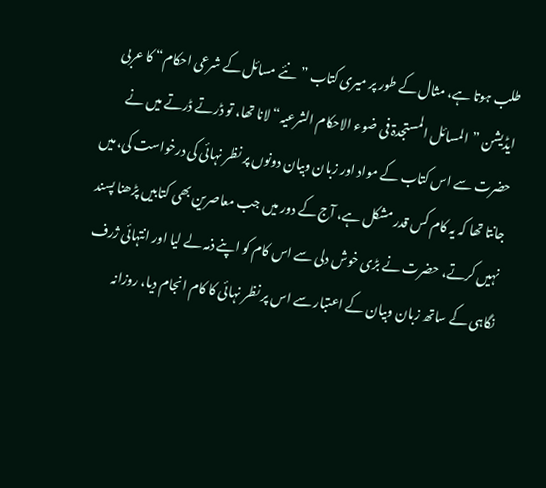طلب ہوتا ہے، مثال کے طور پر میری کتاب ”نئے مسائل کے شرعی احکام“ کا عربی ایڈیشن ”المسائل المستجدۃ فی ضوء الاحکام الشرعیہ“ لانا تھا، تو ڈرتے ڈرتے میں نے حضرت سے اس کتاب کے مواد اور زبان وبیان دونوں پر نظر نہائی کی درخواست کی، میں جانتا تھا کہ یہ کام کس قدر مشکل ہے، آج کے دور میں جب معاصرین بھی کتابیں پڑھنا پسند نہیں کرتے، حضرت نے بڑی خوش دلی سے اس کام کو اپنے ذمہ لے لیا اور انتہائی ژرف نگاہی کے ساتھ زبان وبیان کے اعتبار سے اس پر نظر نہائی کا کام انجام دیا، روزانہ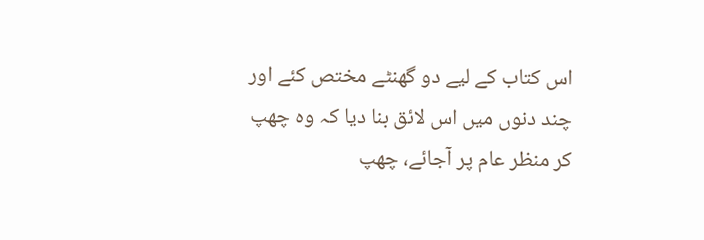اس کتاب کے لیے دو گھنٹے مختص کئے اور چند دنوں میں اس لائق بنا دیا کہ وہ چھپ کر منظر عام پر آجائے، چھپ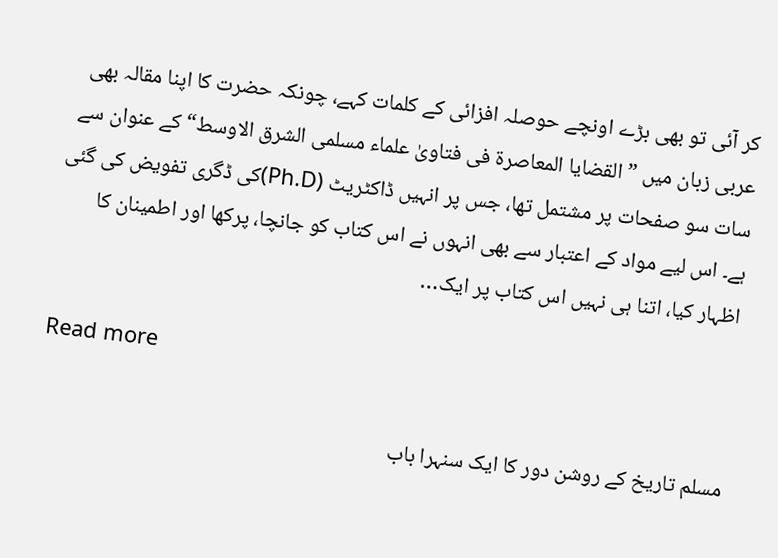کر آئی تو بھی بڑے اونچے حوصلہ افزائی کے کلمات کہے، چونکہ حضرت کا اپنا مقالہ بھی عربی زبان میں ”القضایا المعاصرۃ فی فتاویٰ علماء مسلمی الشرق الاوسط“ کے عنوان سے سات سو صفحات پر مشتمل تھا، جس پر انہیں ڈاکٹریٹ (Ph.D)کی ڈگری تفویض کی گئی ہے۔ اس لیے مواد کے اعتبار سے بھی انہوں نے اس کتاب کو جانچا، پرکھا اور اطمینان کا اظہار کیا، اتنا ہی نہیں اس کتاب پر ایک…

Read more

مسلم تاریخ کے روشن دور کا ایک سنہرا باب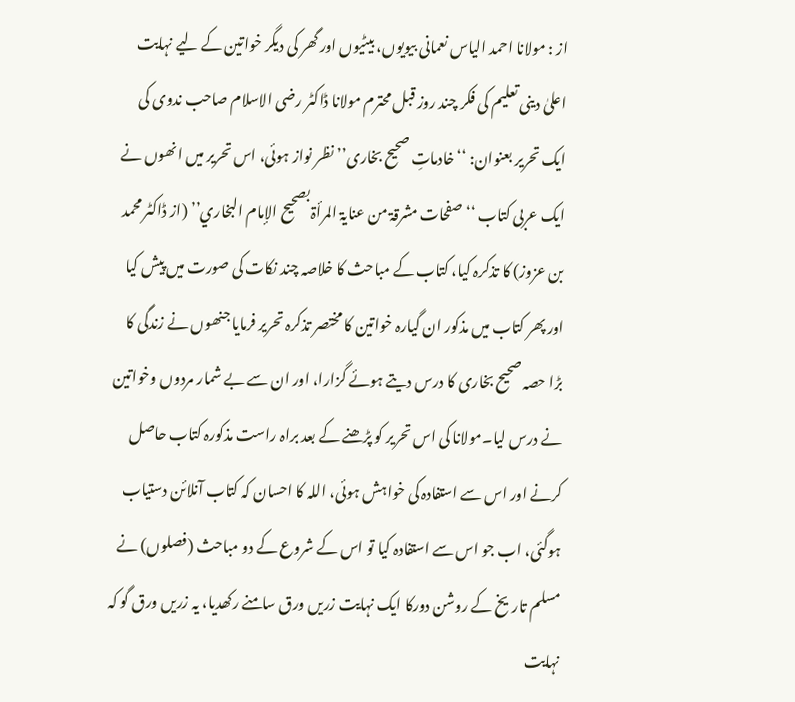از : مولانا احمد الیاس نعمانی بیویوں، بیٹیوں اور گھر کی دیگر خواتین کے لیے نہایت اعلیٰ دینی تعلیم کی فکر چند روز قبل محترم مولانا ڈاکٹر رضی الاسلام صاحب ندوی کی ایک تحریر بعنوان: ‘‘خادماتِ صحیح بخاری’’ نظر نواز ہوئی، اس تحریر میں انھوں نے ایک عربی کتاب ‘‘صفحات مشرقۃ من عنایۃ المرأۃ بصحیح الإمام البخاري’’ (از ڈاکٹر محمد بن عزوز) کا تذکرہ کیا، کتاب کے مباحث کا خلاصہ چند نکات کی صورت میں پیش کیا اور پھر کتاب میں مذکور ان گیارہ خواتین کا مختصر تذکرہ تحریر فرمایا جنھوں نے زندگی کا بڑا حصہ صحیح بخاری کا درس دیتے ہوئے گزارا، اور ان سے بے شمار مردوں وخواتین نے درس لیا۔مولانا کی اس تحریر کو پڑھنے کے بعد براہ راست مذکورہ کتاب حاصل کرنے اور اس سے استفادہ کی خواہش ہوئی، اللہ کا احسان کہ کتاب آنلائن دستیاب ہوگئی، اب جو اس سے استفادہ کیا تو اس کے شروع کے دو مباحث (فصلوں) نے مسلم تاریخ کے روشن دورکا ایک نہایت زریں ورق سامنے رکھدیا، یہ زریں ورق گو کہ نہایت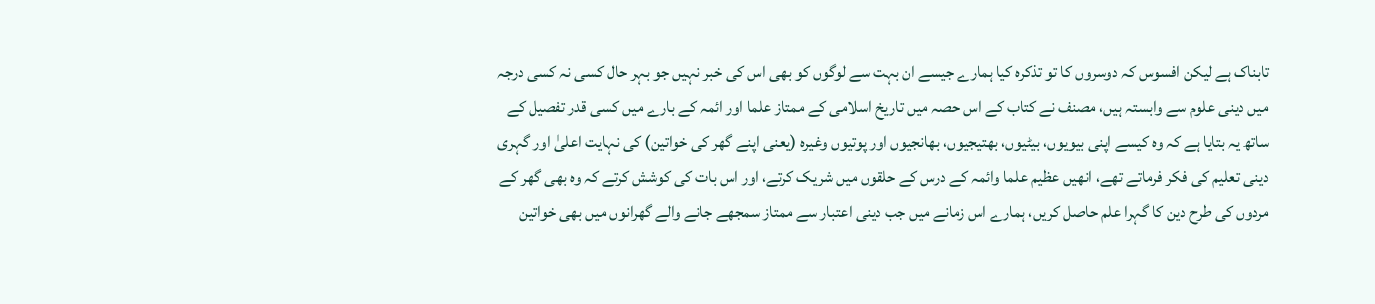تابناک ہے لیکن افسوس کہ دوسروں کا تو تذکرہ کیا ہمارے جیسے ان بہت سے لوگوں کو بھی اس کی خبر نہیں جو بہر حال کسی نہ کسی درجہ میں دینی علوم سے وابستہ ہیں، مصنف نے کتاب کے اس حصہ میں تاریخ اسلامی کے ممتاز علما اور ائمہ کے بارے میں کسی قدر تفصیل کے ساتھ یہ بتایا ہے کہ وہ کیسے اپنی بیویوں، بیٹیوں، بھتیجیوں، بھانجیوں اور پوتیوں وغیرہ (یعنی اپنے گھر کی خواتین) کی نہایت اعلیٰ اور گہری دینی تعلیم کی فکر فرماتے تھے، انھیں عظیم علما وائمہ کے درس کے حلقوں میں شریک کرتے، اور اس بات کی کوشش کرتے کہ وہ بھی گھر کے مردوں کی طرح دین کا گہرا علم حاصل کریں، ہمارے اس زمانے میں جب دینی اعتبار سے ممتاز سمجھے جانے والے گھرانوں میں بھی خواتین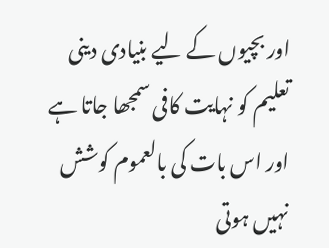اور بچیوں کے لیے بنیادی دینی تعلیم کو نہایت کافی سمجھا جاتا ہے اور اس بات کی بالعموم کوشش نہیں ہوتی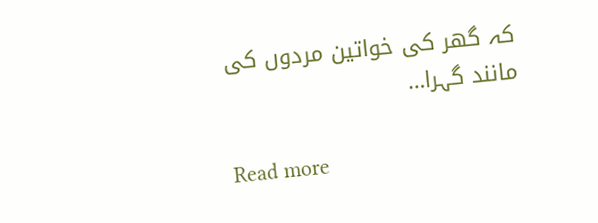کہ گھر کی خواتین مردوں کی مانند گہرا…

Read more